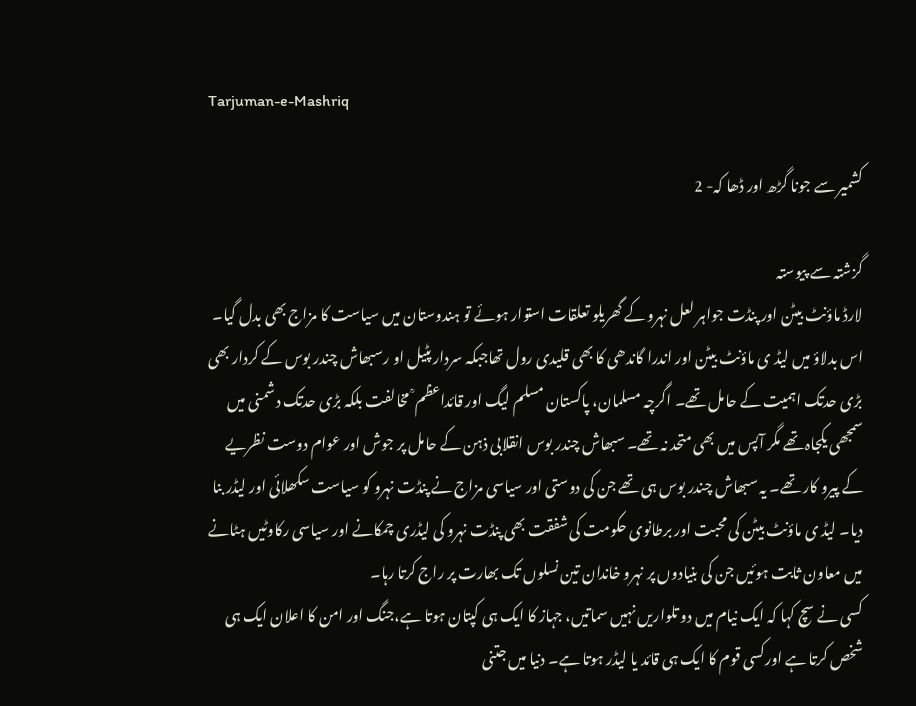Tarjuman-e-Mashriq

کشمیر سے جونا گڑھ اور ڈھا کہ- 2

گزشتہ سے پیوستہ
لارڈ ماؤنٹ بیٹن اور پنڈت جواہر لعل نہرو کے گھریلو تعلقات استوار ہوئے تو ہندوستان میں سیاست کا مزاج بھی بدل گیا۔ اس بدلاؤ میں لیڈ ی ماؤنٹ بیٹن اور اندرا گاندھی کا بھی قلیدی رول تھاجبکہ سردار پٹیل او رسبھاش چندر بوس کے کردار بھی بڑی حدتک اہمیت کے حامل تھے۔ اگرچہ مسلمان، پاکستان مسلم لیگ اور قائداعظم ؒ مخالفت بلکہ بڑی حدتک دشمنی میں سمجھی یکجاہ تھے مگر آپس میں بھی متحد نہ تھے۔ سبھاش چندر بوس انقلابی ذہن کے حامل پر جوش اور عوام دوست نظریے کے پیرو کار تھے۔ یہ سبھاش چندر بوس ہی تھے جن کی دوستی اور سیاسی مزاج نے پنڈت نہرو کو سیاست سکھلائی اور لیڈر بنا دیا۔ لیڈ ی ماؤنٹ بیٹن کی محبت اور برطانوی حکومت کی شفقت بھی پنڈت نہرو کی لیڈری چمکانے اور سیاسی رکاوٹیں ہٹانے میں معاون ثابت ہوئیں جن کی بنیادوں پر نہرو خاندان تین نسلوں تک بھارت پر راج کرتا رہا۔
کسی نے سچ کہا کہ ایک نیام میں دو تلواریں نہیں سماتیں، جہاز کا ایک ہی کپتان ہوتا ہے،جنگ اور امن کا اعلان ایک ہی شخص کرتا ہے اورکسی قوم کا ایک ہی قائد یا لیڈر ہوتا ہے۔ دنیا میں جتنی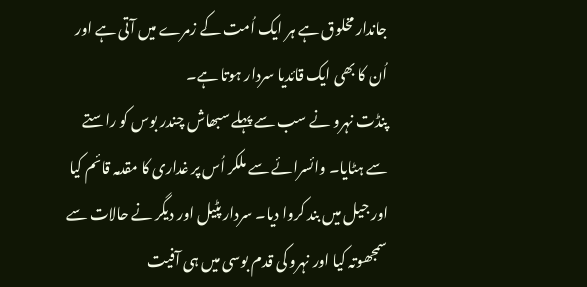جاندار مخلوق ہے ہر ایک اُمت کے زمرے میں آتی ہے اور اُن کا بھی ایک قائدیا سردار ہوتا ہے۔
پنڈت نہرو نے سب سے پہلے سبھاش چندر بوس کو راستے سے ہٹایا۔ وائسرائے سے ملکر اُس پر غداری کا مقدمہ قائم کیا اور جیل میں بند کروا دیا۔ سردار پٹیل اور دیگر نے حالات سے سمجھوتہ کیا اور نہرو کی قدم بوسی میں ہی آفیت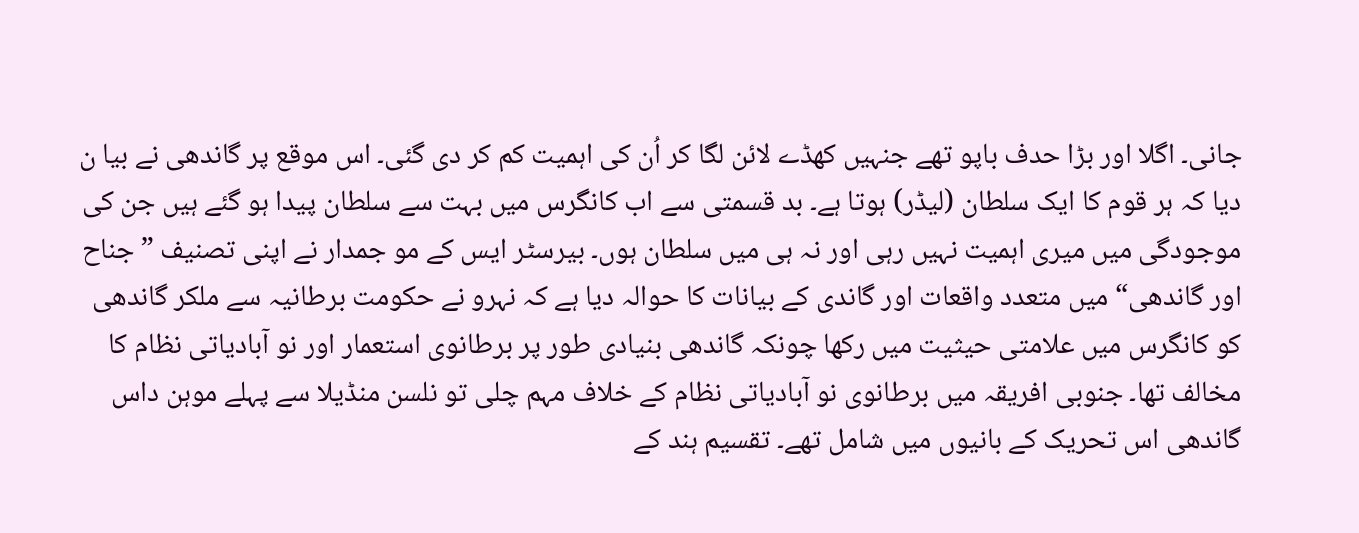جانی۔ اگلا اور بڑا حدف باپو تھے جنہیں کھڈے لائن لگا کر اُن کی اہمیت کم کر دی گئی۔ اس موقع پر گاندھی نے بیا ن دیا کہ ہر قوم کا ایک سلطان (لیڈر) ہوتا ہے۔ بد قسمتی سے اب کانگرس میں بہت سے سلطان پیدا ہو گئے ہیں جن کی موجودگی میں میری اہمیت نہیں رہی اور نہ ہی میں سلطان ہوں۔ بیرسٹر ایس کے مو جمدار نے اپنی تصنیف ”جناح اور گاندھی“ میں متعدد واقعات اور گاندی کے بیانات کا حوالہ دیا ہے کہ نہرو نے حکومت برطانیہ سے ملکر گاندھی کو کانگرس میں علامتی حیثیت میں رکھا چونکہ گاندھی بنیادی طور پر برطانوی استعمار اور نو آبادیاتی نظام کا مخالف تھا۔ جنوبی افریقہ میں برطانوی نو آبادیاتی نظام کے خلاف مہم چلی تو نلسن منڈیلا سے پہلے موہن داس گاندھی اس تحریک کے بانیوں میں شامل تھے۔ تقسیم ہند کے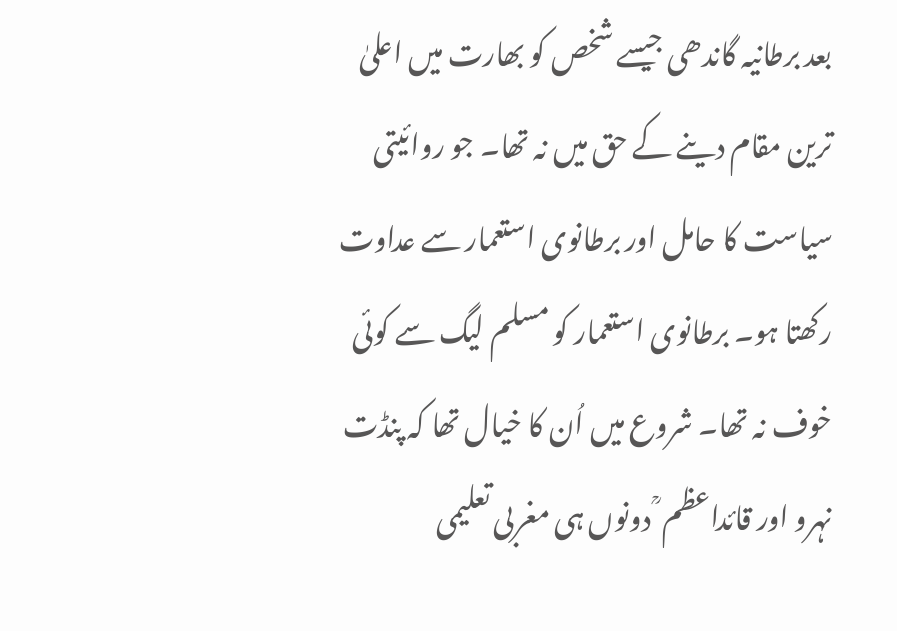بعد برطانیہ گاندھی جیسے شخص کو بھارت میں اعلیٰ ترین مقام دینے کے حق میں نہ تھا۔ جو روائیتی سیاست کا حامل اور برطانوی استعمار سے عداوت رکھتا ہو۔ برطانوی استعمار کو مسلم لیگ سے کوئی خوف نہ تھا۔ شروع میں اُن کا خیال تھا کہ پنڈت نہرو اور قائداعظم ؒ دونوں ہی مغربی تعلیمی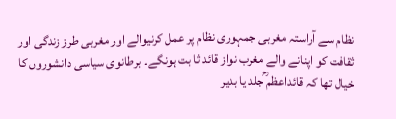نظام سے آراستہ مغربی جمہوری نظام پر عمل کرنیوالے اور مغربی طرز زندگی اور ثقافت کو اپنانے والے مغرب نواز قائد ثا بت ہونگے۔ برطانوی سیاسی دانشوروں کا خیال تھا کہ قائداعظم ؒجلد یا بدیر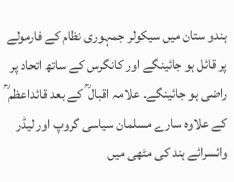ہندو ستان میں سیکولر جمہوری نظام کے فارمولے پر قائل ہو جائینگے اور کانگرس کے ساتھ اتحاد پر راضی ہو جائینگے۔ علامہ اقبال ؒ کے بعد قائداعظم ؒ کے علاوہ سارے مسلمان سیاسی گروپ اور لیڈر وائسرائے ہند کی مٹھی میں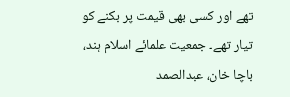تھے اور کسی بھی قیمت پر بکنے کو تیار تھے۔ جمعیت علمائے اسلام ہند، باچا خان، عبدالصمد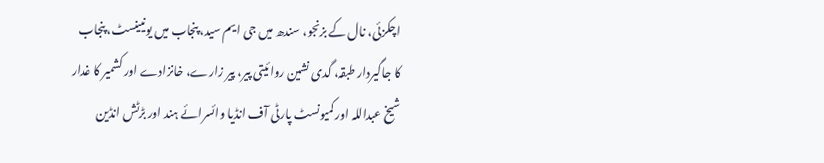اچکزئی، نال کے بزنجو، سندھ میں جی ایم سید، پنجاب میں یونیینسٹ، پنجاب کا جاگیردار طبقہ، گدی نشین روائیتی پیر، پیر زارے، خانزادے اور کشمیر کا غدار شیخ عبداللہ اور کمیونسٹ پارٹی آف انڈیا وائسرائے ہند اور بڑٹش انڈین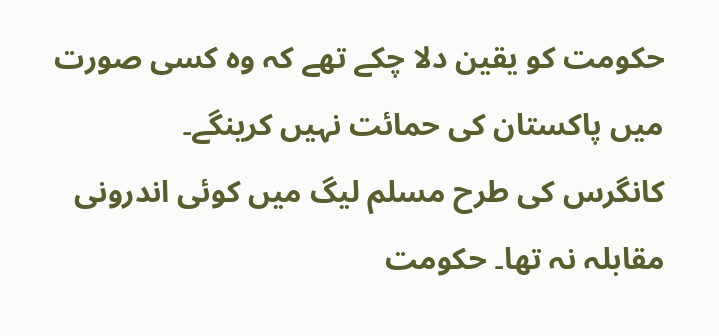حکومت کو یقین دلا چکے تھے کہ وہ کسی صورت میں پاکستان کی حمائت نہیں کرینگے۔
کانگرس کی طرح مسلم لیگ میں کوئی اندرونی مقابلہ نہ تھا۔ حکومت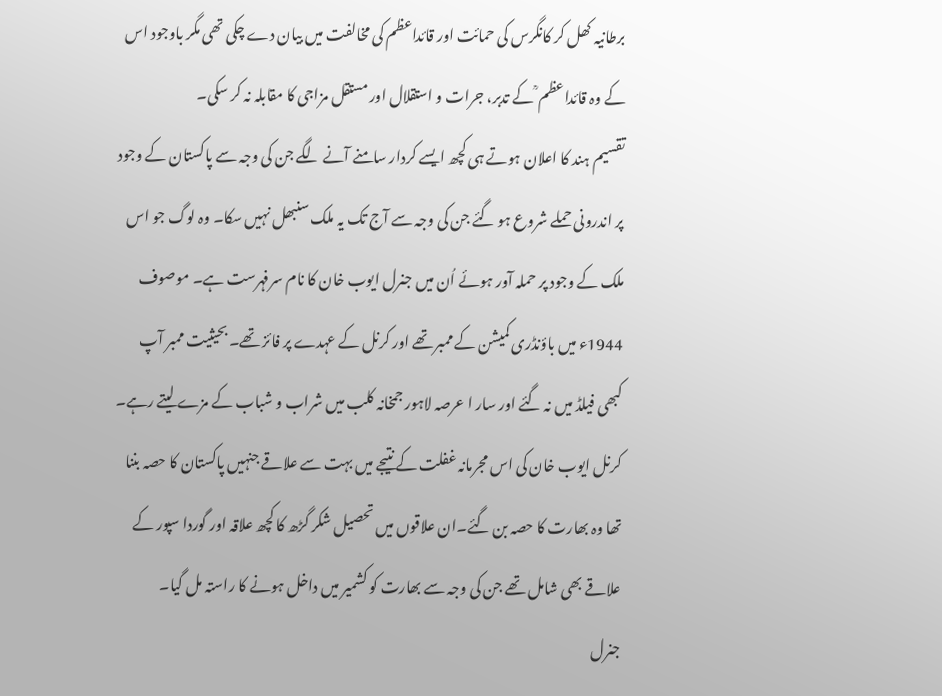برطانیہ کھل کر کانگرس کی حمائت اور قائداعظم کی مخالفت میں بیان دے چکی تھی مگر باوجود اس کے وہ قائداعظم ؒ کے تدبر، جرات و استقلال اور مستقل مزاجی کا مقابلہ نہ کر سکی۔
تقسیم ہند کا اعلان ہوتے ہی کچھ ایسے کردار سامنے آنے لگے جن کی وجہ سے پاکستان کے وجود پر اندرونی حملے شروع ہو گئے جن کی وجہ سے آج تک یہ ملک سنبھل نہیں سکا۔ وہ لوگ جو اس ملک کے وجود پر حملہ آور ہوئے اُن میں جنرل ایوب خان کا نام سرفہرست ہے۔ موصوف 1944ء میں باؤنڈری کمیشن کے ممبر تھے اور کرنل کے عہدے پر فائز تھے۔ بحیثیت ممبر آپ کبھی فیلڈ میں نہ گئے اور سار ا عرصہ لاہور جمخانہ کلب میں شراب و شباب کے مزے لیتے رہے۔ کرنل ایوب خان کی اس مجرمانہ غفلت کے نتیجے میں بہت سے علاقے جنہیں پاکستان کا حصہ بننا تھا وہ بھارت کا حصہ بن گئے۔ان علاقوں میں تحصیل شکر گڑھ کا کچھ علاقہ اور گوردا سپور کے علاقے بھی شامل تھے جن کی وجہ سے بھارت کو کشمیر میں داخل ہونے کا راستہ مل گیا۔
جنرل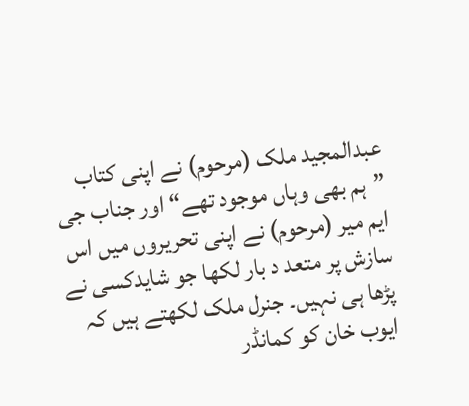عبدالمجید ملک (مرحوم) نے اپنی کتاب ”ہم بھی وہاں موجود تھے“ اور جناب جی ایم میر (مرحوم) نے اپنی تحریروں میں اس سازش پر متعد د بار لکھا جو شایدکسی نے پڑھا ہی نہیں۔ جنرل ملک لکھتے ہیں کہ ایوب خان کو کمانڈر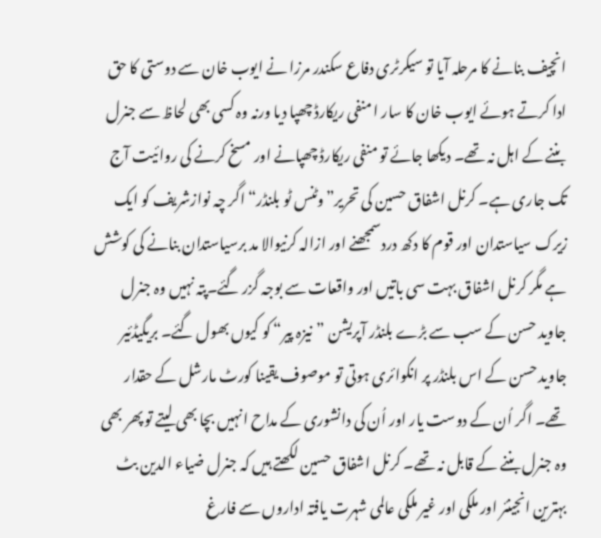انچیف بنانے کا مرحلہ آیا تو سیکرٹری دفاع سکندر مرزا نے ایوب خان سے دوستی کا حق ادا کرتے ہوئے ایوب خان کا سار ا منفی ریکارڈ چھپا دیا ورنہ وہ کسی بھی لحاظ سے جنرل بننے کے اہل نہ تھے۔ دیکھا جائے تو منفی ریکارڈ چھپانے اور مسخ کرنے کی روائیت آج تک جاری ہے۔ کرنل اشفاق حسین کی تحریر”وٹنس ٹو بلنڈر“ اگر چہ نوازشریف کو ایک زیرک سیاستدان اور قوم کا دکھ دردسمجھنے اور ازالہ کرنیوالا مد برسیاستدان بنانے کی کوشش ہے مگر کرنل اشفاق بہت سی باتیں اور واقعات سے بوجہ گزر گئے۔پتہ نہیں وہ جنرل جاوید حسن کے سب سے بڑے بلنڈر آپریشن ”نیزہ پیر“ کو کیوں بھول گئے۔ بریگیڈئیر جاوید حسن کے اس بلنڈر پر انکوائری ہوتی تو موصوف یقینا کورٹ مارشل کے حقدار تھے۔ اگر اُن کے دوست یار اور اُن کی دانشوری کے مداح انہیں بچا بھی لیتے تو پھر بھی وہ جنرل بننے کے قابل نہ تھے۔ کرنل اشفاق حسین لکھتے ہیں کہ جنرل ضیاء الدین بٹ بہترین انجینئر اور ملکی اور غیر ملکی عالمی شہرت یافتہ اداروں سے فارغ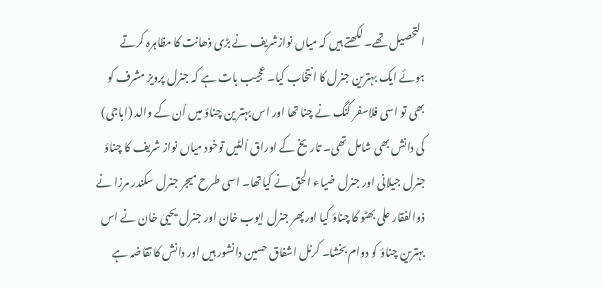التحصیل تھے۔ لکھتے ہیں کہ میاں نوازشریف نے بڑی ذھانت کا مظاہرہ کرتے ہوئے ایک بہترین جنرل کا انتخاب کیا۔ عجیب بات ہے کہ جنرل پرویز مشرف کو بھی تو اسی فلاسفر کنگ نے چنا تھا اور اس بہتر ین چناؤ میں اُن کے والد (اباجی) کی دانش بھی شامل تھی۔ تاریخ کے اوراق اُلٹیں توخود میاں نواز شریف کا چناؤ جنرل جیلانی اور جنرل ضیاء الحق نے کیاتھا۔ اسی طرح میجر جنرل سکندر مرزا نے ذوالفقار علی بھٹو کا چناؤ کیا اورپھر جنرل ایوب خان اور جنرل یحییٰ خان نے اس بہترین چناؤ کو دوام بخشا۔ کرنل اشفاق حسین دانشور ہیں اور دانش کا تقاضہ ہے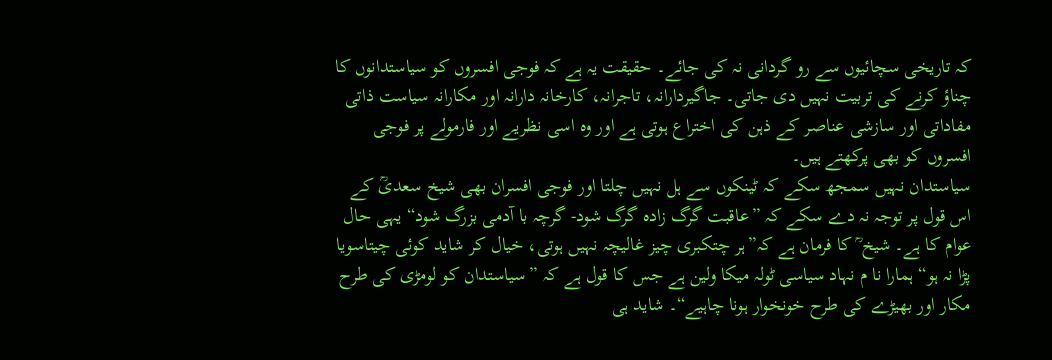کہ تاریخی سچائیوں سے رو گردانی نہ کی جائے۔ حقیقت یہ ہے کہ فوجی افسروں کو سیاستدانوں کا چناؤ کرنے کی تربیت نہیں دی جاتی۔ جاگیردارانہ، تاجرانہ، کارخانہ دارانہ اور مکارانہ سیاست ذاتی مفاداتی اور سازشی عناصر کے ذہن کی اختراع ہوتی ہے اور وہ اسی نظریے اور فارمولے پر فوجی افسروں کو بھی پرکھتے ہیں۔
سیاستدان نہیں سمجھ سکے کہ ٹینکوں سے ہل نہیں چلتا اور فوجی افسران بھی شیخ سعدیؒ کے اس قول پر توجہ نہ دے سکے کہ ”عاقبت گرگ زادہ گرگ شود- گرچہ با آدمی بزرگ شود“ یہی حال عوام کا ہے۔ شیخ ؒ کا فرمان ہے کہ”ہر چتکبری چیز غالیچہ نہیں ہوتی، خیال کر شاید کوئی چیتاسویا پڑا نہ ہو“ ہمارا نا م نہاد سیاسی ٹولہ میکا ولین ہے جس کا قول ہے کہ ”سیاستدان کو لومڑی کی طرح مکار اور بھیڑے کی طرح خونخوار ہونا چاہیے“۔ شاید ہی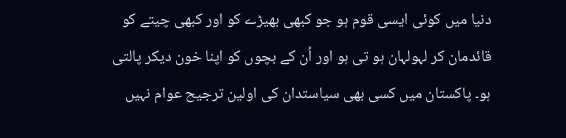دنیا میں کوئی ایسی قوم ہو جو کبھی بھیڑے کو اور کبھی چیتے کو قائدمان کر لہولہان ہو تی ہو اور اُن کے بچوں کو اپنا خون دیکر پالتی ہو۔ پاکستان میں کسی بھی سیاستدان کی اولین ترجیح عوام نہیں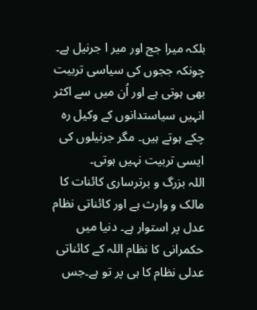بلکہ میرا جج اور میر ا جرنیل ہے۔ چونکہ ججوں کی سیاسی تربیت بھی ہوتی ہے اور اُن میں سے اکثر انہیں سیاستدانوں کے وکیل رہ چکے ہوتے ہیں۔ مگر جرنیلوں کی ایسی تربیت نہیں ہوتی۔
اللہ بزرگ و برترساری کائنات کا مالک و وارث ہے اور کائناتی نظام عدل پر استوار ہے۔ دنیا میں حکمرانی کا نظام اللہ کے کائناتی عدلی نظام کا ہی پر تو ہے۔جس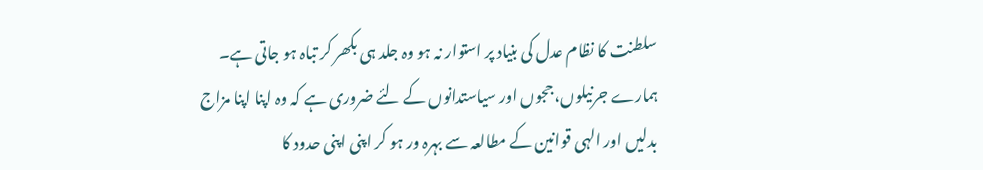سلطنت کا نظام عدل کی بنیاد پر استوار نہ ہو وہ جلد ہی بکھر کر تباہ ہو جاتی ہے۔ ہمارے جرنیلوں، ججوں اور سیاستدانوں کے لئے ضروری ہے کہ وہ اپنا اپنا مزاج بدلیں اور الہی قوانین کے مطالعہ سے بہرہ ور ہو کر اپنی اپنی حدود کا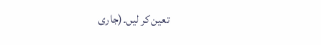تعین کر لیں۔(جاری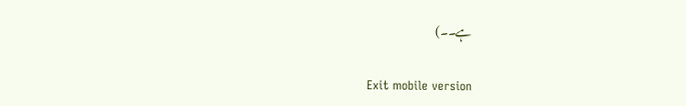ہے۔۔)

Exit mobile version